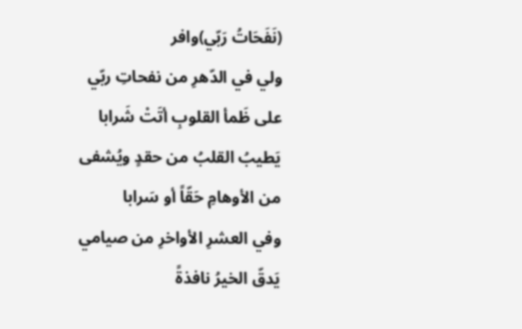(نَفَحَاتُ رَبّي)وافر
ولي في الدّهرِ من نفحاتِ ربّي
على ظَمأ القلوبِ أتَتْ شَرابا
يَطيبُ القلبُ من حقدٍ ويُشفى
من الأوهامِ حَقّاً أو سَرابا
وفي العشرِ الأواخرِ من صيامي
يَدقّ الخيرُ نافذةً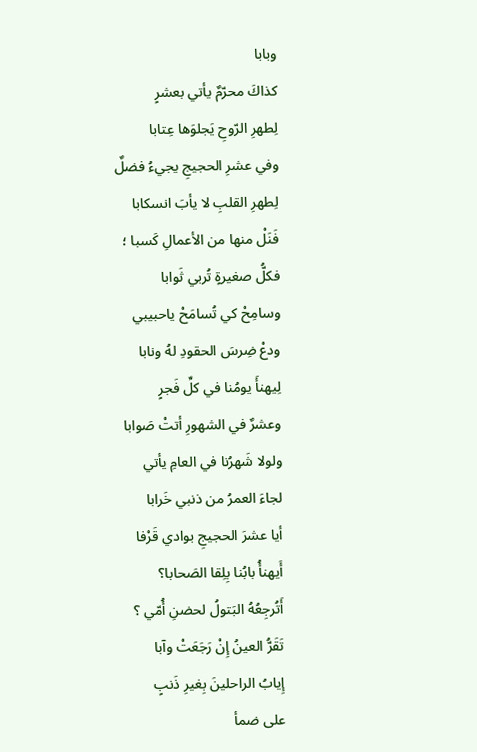وبابا
كذاكَ محرّمٌ يأتي بعشرٍ
لِطهرِ الرّوحِ يَجلوَها عِتابا
وفي عشرِ الحجيجِ يجيءُ فضلٌ
لِطهرِ القلبِ لا يأبَ انسكابا
فَنَلْ منها من الأعمالِ كَسبا ؛
فكلُّ صغيرةٍ تُربي ثَوابا
وسامِحْ كي تُسامَحْ ياحبيبي
ودعْ ضِرسَ الحقودِ لهُ ونابا
لِيهنأَ يومُنا في كلِّ فَجرٍ
وعشرٌ في الشهورِ أتتْ صَوابا
ولولا شَهرُنا في العامِ يأتي
لجاءَ العمرُ من ذنبي خَرابا
أيا عشرَ الحجيجِ بوادي قَرْفا
أَيهنأُ بابُنا بِلِقا الصَحابا؟
أَتُرجِعُهُ البَتولُ لحضنِ أُمّي ؟
تَقَرُّ العينُ إِنْ رَجَعَتْ وآبا
إِيابُ الراحلينَ بِغيرِ ذَنبٍ
على ضمأ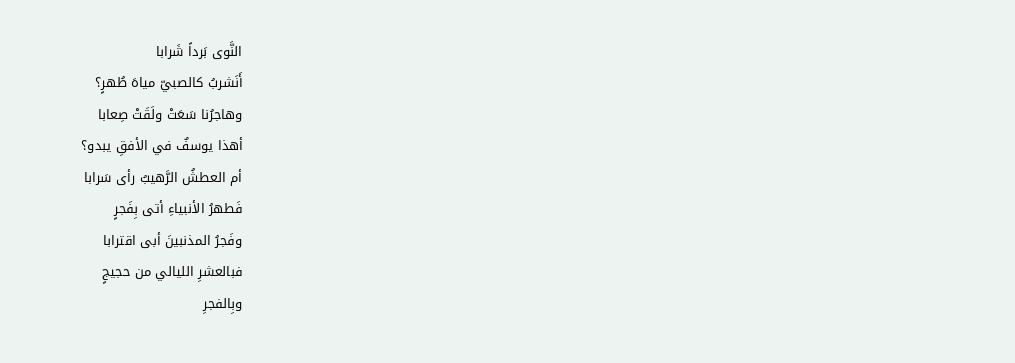النَّوى بَرداً شَرابا
أَنَشربُ كالصبيّ مياهَ طُهرٍ؟
وهاجرُنا سَعَتْ ولَقَتْ صِعابا
أهذا يوسفٌ في الأفقِ يبدو؟
أم العطشُ الرَّهيبُ رأى سَرابا
فَطهرُ الأنبياءِ أتى بِفَجرٍ
وفَجرُ المذنبينَ أبى اقترابا
فبالعشرِ الليالي من حجيجٍ
وبِالفجرِ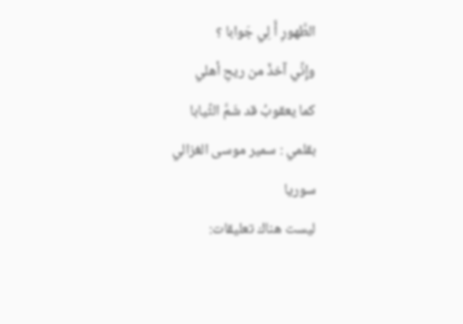الطَّهورِ أَ لِي جَوابا ؟
وإِنِّي آخذٌ من ريحِ أهلي
كما يعقوبُ قد شَمَّ الثِّيابا
بقلمي : سمير موسى الغزالي
سوريا
ليست هناك تعليقات: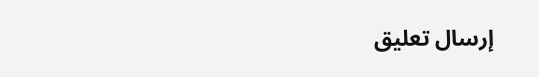إرسال تعليق